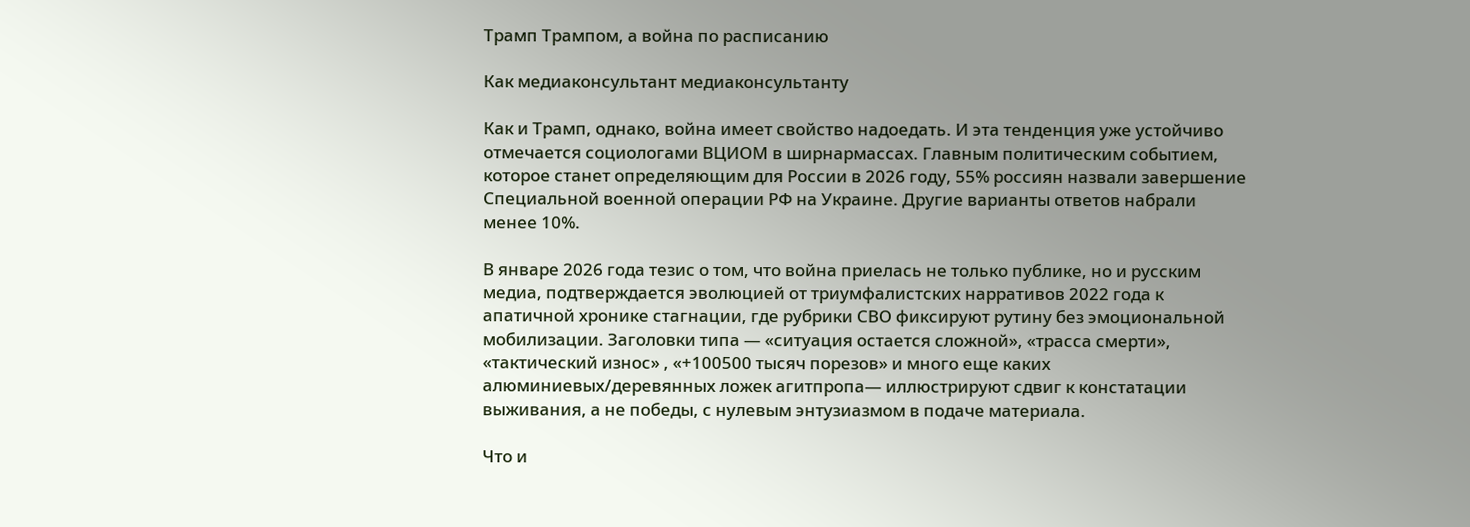Трамп Трампом, а война по расписанию

Как медиаконсультант медиаконсультанту

Как и Трамп, однако, война имеет свойство надоедать. И эта тенденция уже устойчиво отмечается социологами ВЦИОМ в ширнармассах. Главным политическим событием, которое станет определяющим для России в 2026 году, 55% россиян назвали завершение Специальной военной операции РФ на Украине. Другие варианты ответов набрали менее 10%.

В январе 2026 года тезис о том, что война приелась не только публике, но и русским медиа, подтверждается эволюцией от триумфалистских нарративов 2022 года к апатичной хронике стагнации, где рубрики СВО фиксируют рутину без эмоциональной мобилизации. Заголовки типа — «ситуация остается сложной», «трасса смерти», «тактический износ» , «+100500 тысяч порезов» и много еще каких алюминиевых/деревянных ложек агитпропа— иллюстрируют сдвиг к констатации выживания, а не победы, с нулевым энтузиазмом в подаче материала.

Что и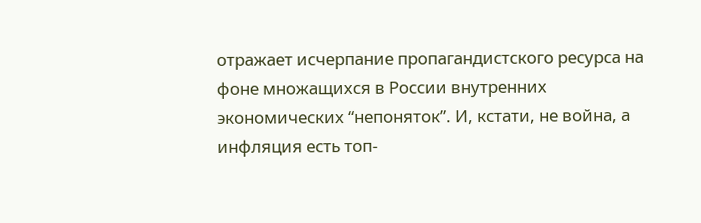отражает исчерпание пропагандистского ресурса на фоне множащихся в России внутренних экономических “непоняток”. И, кстати, не война, а инфляция есть топ-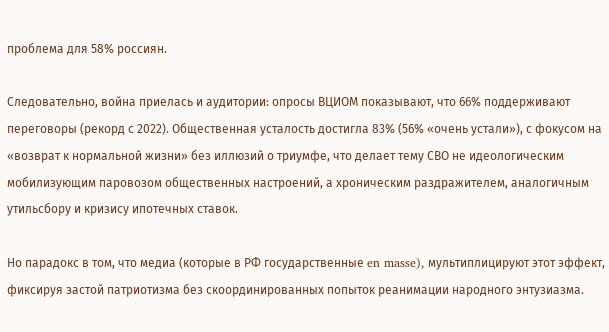проблема для 58% россиян.

Следовательно, война приелась и аудитории: опросы ВЦИОМ показывают, что 66% поддерживают переговоры (рекорд с 2022). Общественная усталость достигла 83% (56% «очень устали»), с фокусом на «возврат к нормальной жизни» без иллюзий о триумфе, что делает тему СВО не идеологическим мобилизующим паровозом общественных настроений, а хроническим раздражителем, аналогичным утильсбору и кризису ипотечных ставок.

Но парадокс в том, что медиа (которые в РФ государственные en masse), мультиплицируют этот эффект, фиксируя застой патриотизма без скоординированных попыток реанимации народного энтузиазма.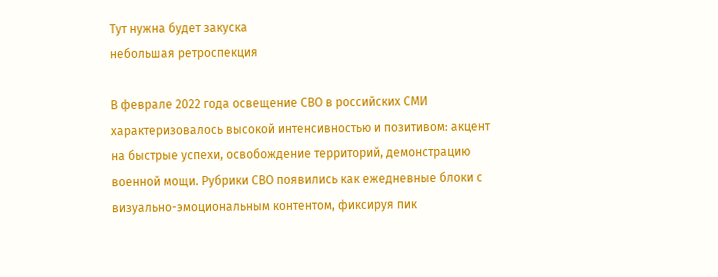Тут нужна будет закуска
небольшая ретроспекция

В феврале 2022 года освещение СВО в российских СМИ характеризовалось высокой интенсивностью и позитивом: акцент на быстрые успехи, освобождение территорий, демонстрацию военной мощи. Рубрики СВО появились как ежедневные блоки с визуально-эмоциональным контентом, фиксируя пик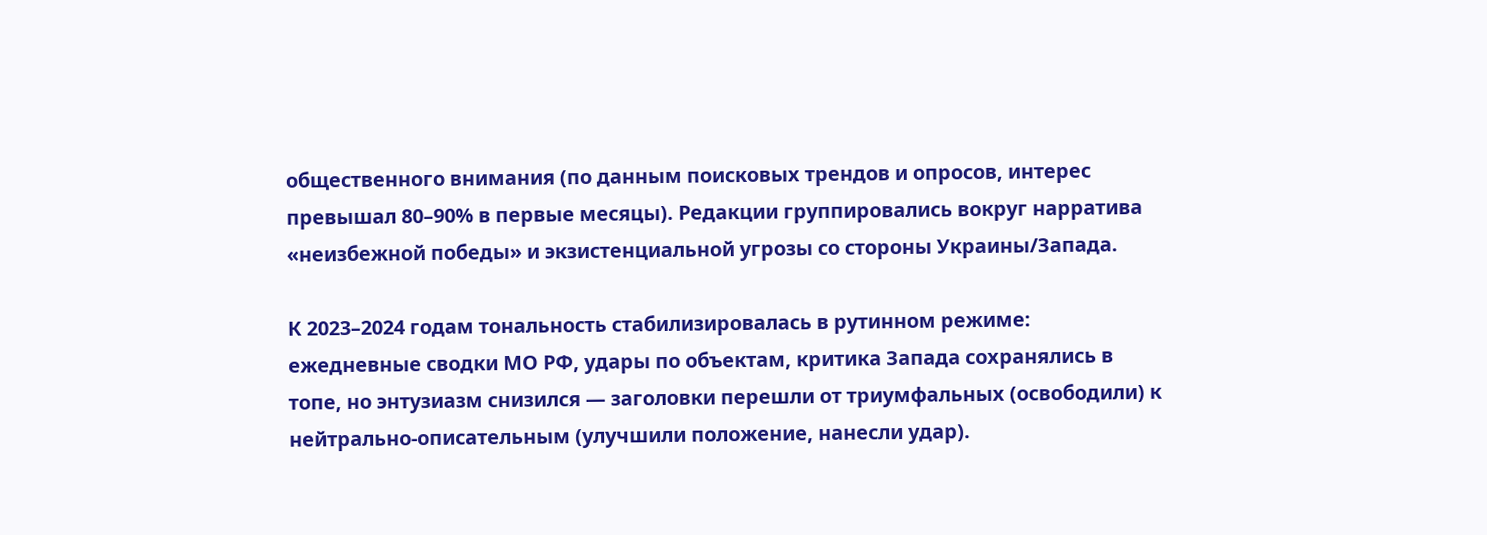общественного внимания (по данным поисковых трендов и опросов, интерес превышал 80–90% в первые месяцы). Редакции группировались вокруг нарратива «неизбежной победы» и экзистенциальной угрозы со стороны Украины/Запада.

К 2023–2024 годам тональность стабилизировалась в рутинном режиме: ежедневные сводки МО РФ, удары по объектам, критика Запада сохранялись в топе, но энтузиазм снизился — заголовки перешли от триумфальных (освободили) к нейтрально-описательным (улучшили положение, нанесли удар).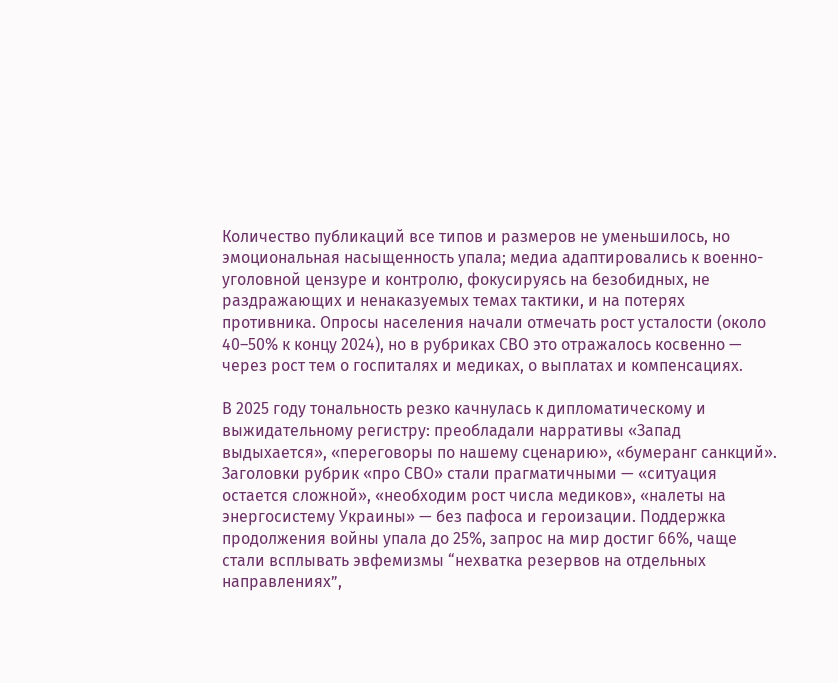Количество публикаций все типов и размеров не уменьшилось, но эмоциональная насыщенность упала; медиа адаптировались к военно-уголовной цензуре и контролю, фокусируясь на безобидных, не раздражающих и ненаказуемых темах тактики, и на потерях противника. Опросы населения начали отмечать рост усталости (около 40–50% к концу 2024), но в рубриках СВО это отражалось косвенно — через рост тем о госпиталях и медиках, о выплатах и компенсациях.

В 2025 году тональность резко качнулась к дипломатическому и выжидательному регистру: преобладали нарративы «Запад выдыхается», «переговоры по нашему сценарию», «бумеранг санкций». Заголовки рубрик «про СВО» стали прагматичными — «ситуация остается сложной», «необходим рост числа медиков», «налеты на энергосистему Украины» — без пафоса и героизации. Поддержка продолжения войны упала до 25%, запрос на мир достиг 66%, чаще стали всплывать эвфемизмы “нехватка резервов на отдельных направлениях”,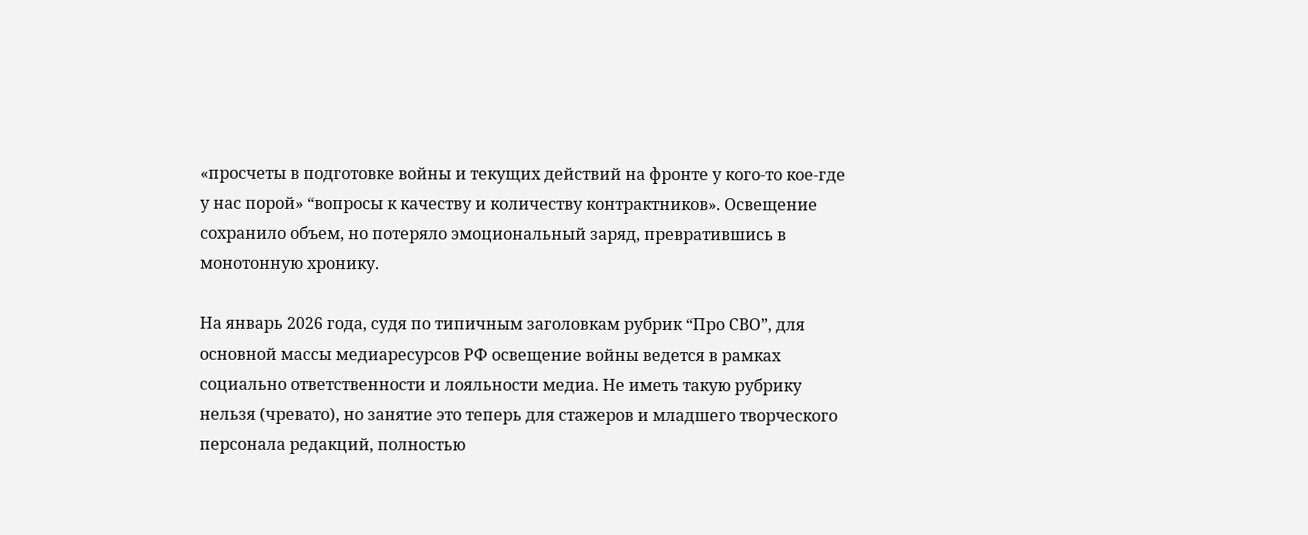«просчеты в подготовке войны и текущих действий на фронте у кого-то кое-где у нас порой» “вопросы к качеству и количеству контрактников». Освещение сохранило объем, но потеряло эмоциональный заряд, превратившись в монотонную хронику.

На январь 2026 года, судя по типичным заголовкам рубрик “Про СВО”, для основной массы медиаресурсов РФ освещение войны ведется в рамках социально ответственности и лояльности медиа. Не иметь такую рубрику нельзя (чревато), но занятие это теперь для стажеров и младшего творческого персонала редакций, полностью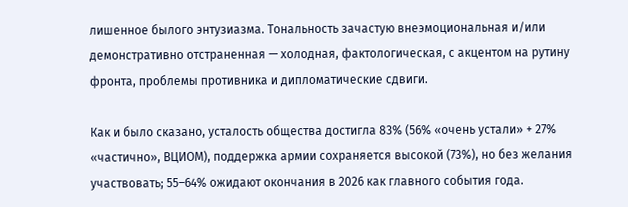лишенное былого энтузиазма. Тональность зачастую внеэмоциональная и/или демонстративно отстраненная — холодная, фактологическая, с акцентом на рутину фронта, проблемы противника и дипломатические сдвиги.

Как и было сказано, усталость общества достигла 83% (56% «очень устали» + 27% «частично», ВЦИОМ), поддержка армии сохраняется высокой (73%), но без желания участвовать; 55–64% ожидают окончания в 2026 как главного события года.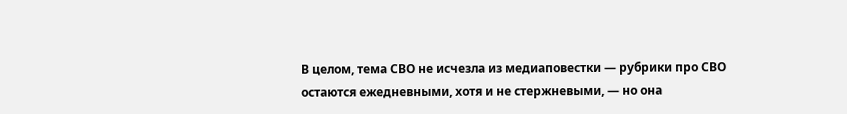В целом, тема СВО не исчезла из медиаповестки — рубрики про СВО остаются ежедневными, хотя и не стержневыми, — но она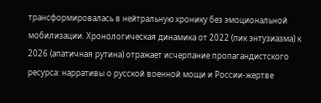трансформировалась в нейтральную хронику без эмоциональной мобилизации. Хронологическая динамика от 2022 (пик энтузиазма) к 2026 (апатичная рутина) отражает исчерпание пропагандистского ресурса: нарративы о русской военной мощи и России-жертве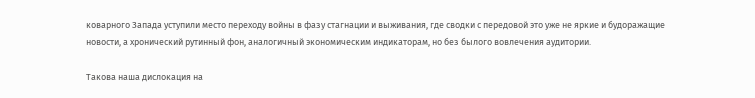коварного Запада уступили место переходу войны в фазу стагнации и выживания, где сводки с передовой это уже не яркие и будоражащие новости, а хронический рутинный фон, аналогичный экономическим индикаторам, но без былого вовлечения аудитории.

Такова наша дислокация на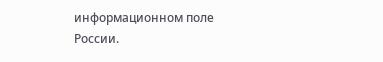информационном поле России.